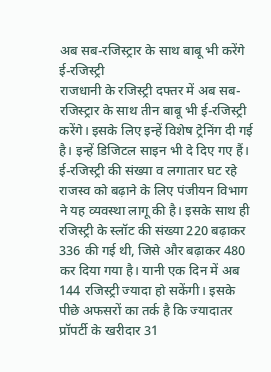अब सब-रजिस्ट्रार के साथ बाबू भी करेंगे ई-रजिस्ट्री
राजधानी के रजिस्ट्री दफ्तर में अब सब-रजिस्ट्रार के साथ तीन बाबू भी ई-रजिस्ट्री करेंगे। इसके लिए इन्हें विशेष ट्रेनिंग दी गई है। इन्हें डिजिटल साइन भी दे दिए गए हैं।
ई-रजिस्ट्री की संख्या व लगातार घट रहे राजस्व को बढ़ाने के लिए पंजीयन विभाग ने यह व्यवस्था लागू की है। इसके साथ ही रजिस्ट्री के स्लॉट की संख्या 220 बढ़ाकर 336 की गई थी, जिसे और बढ़ाकर 480 कर दिया गया है। यानी एक दिन में अब 144 रजिस्ट्री ज्यादा हो सकेंगी। इसके पीछे अफसरों का तर्क है कि ज्यादातर प्रॉपर्टी के खरीदार 31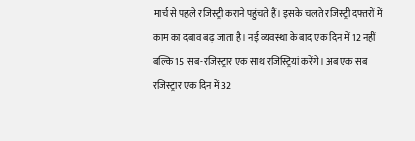मार्च से पहले रजिस्ट्री कराने पहुंचते हैं। इसके चलते रजिस्ट्री दफ्तरों में काम का दबाव बढ़ जाता है। नई व्यवस्था के बाद एक दिन में 12 नहीं बल्कि 15 सब-रजिस्ट्रार एक साथ रजिस्ट्रियां करेंगे। अब एक सब रजिस्ट्रार एक दिन में 32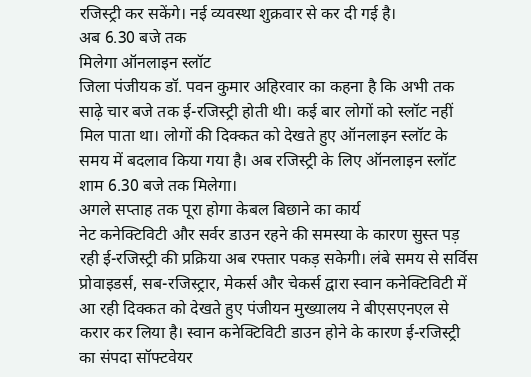रजिस्ट्री कर सकेंगे। नई व्यवस्था शुक्रवार से कर दी गई है।
अब 6.30 बजे तक
मिलेगा ऑनलाइन स्लॉट
जिला पंजीयक डॉ. पवन कुमार अहिरवार का कहना है कि अभी तक साढ़े चार बजे तक ई-रजिस्ट्री होती थी। कई बार लोगों को स्लॉट नहीं मिल पाता था। लोगों की दिक्कत को देखते हुए ऑनलाइन स्लॉट के समय में बदलाव किया गया है। अब रजिस्ट्री के लिए ऑनलाइन स्लॉट शाम 6.30 बजे तक मिलेगा।
अगले सप्ताह तक पूरा होगा केबल बिछाने का कार्य
नेट कनेक्टिविटी और सर्वर डाउन रहने की समस्या के कारण सुस्त पड़ रही ई-रजिस्ट्री की प्रक्रिया अब रफ्तार पकड़ सकेगी। लंबे समय से सर्विस प्रोवाइडर्स, सब-रजिस्ट्रार, मेकर्स और चेकर्स द्वारा स्वान कनेक्टिविटी में आ रही दिक्कत को देखते हुए पंजीयन मुख्यालय ने बीएसएनएल से करार कर लिया है। स्वान कनेक्टिविटी डाउन होने के कारण ई-रजिस्ट्री का संपदा सॉफ्टवेयर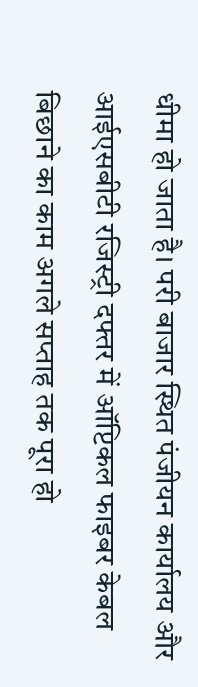धीमा हो जाता है। परी बाजार स्थित पंजीयन कार्यालय और आईएसबीटी रजिस्ट्री दफ्तर में ऑप्टिकल फाइबर केबल बिछाने का काम अगले सप्ताह तक पूरा हो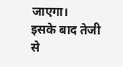जाएगा।
इसके बाद तेजी से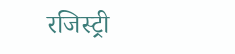रजिस्ट्री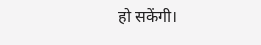हो सकेंगी।